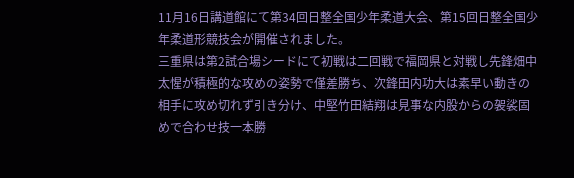11月16日講道館にて第34回日整全国少年柔道大会、第15回日整全国少年柔道形競技会が開催されました。
三重県は第2試合場シードにて初戦は二回戦で福岡県と対戦し先鋒畑中太惺が積極的な攻めの姿勢で僅差勝ち、次鋒田内功大は素早い動きの相手に攻め切れず引き分け、中堅竹田結翔は見事な内股からの袈裟固めで合わせ技一本勝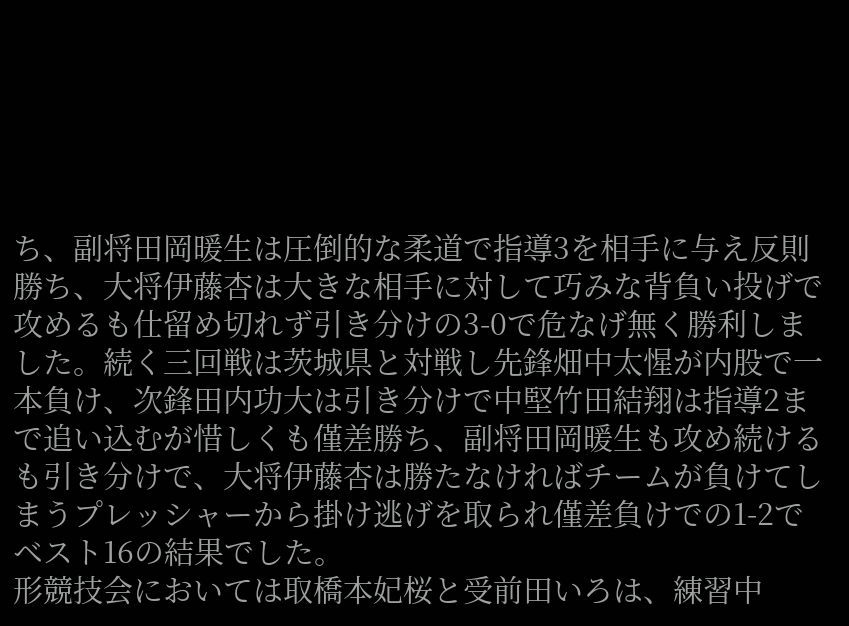ち、副将田岡暖生は圧倒的な柔道で指導3を相手に与え反則勝ち、大将伊藤杏は大きな相手に対して巧みな背負い投げで攻めるも仕留め切れず引き分けの3-0で危なげ無く勝利しました。続く三回戦は茨城県と対戦し先鋒畑中太惺が内股で一本負け、次鋒田内功大は引き分けで中堅竹田結翔は指導2まで追い込むが惜しくも僅差勝ち、副将田岡暖生も攻め続けるも引き分けで、大将伊藤杏は勝たなければチームが負けてしまうプレッシャーから掛け逃げを取られ僅差負けでの1-2でベスト16の結果でした。
形競技会においては取橋本妃桜と受前田いろは、練習中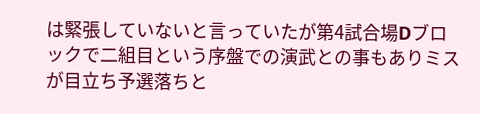は緊張していないと言っていたが第4試合場Dブロックで二組目という序盤での演武との事もありミスが目立ち予選落ちと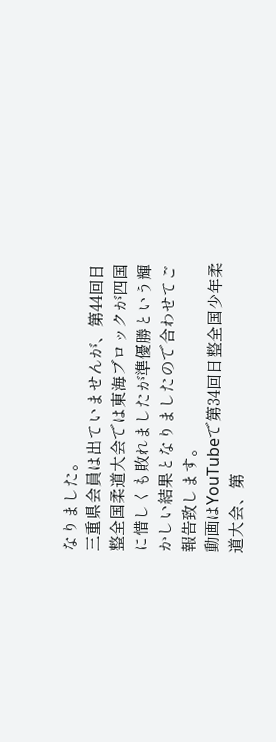なりました。
三重県会員は出ていませんが、第44回日整全国柔道大会では東海ブロックが四国に惜しくも敗れましたが準優勝という輝かしい結果となりましたので合わせてご報告致します。
動画はYouTubeで第34回日整全国少年柔道大会、第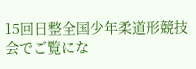15回日整全国少年柔道形競技会でご覧にな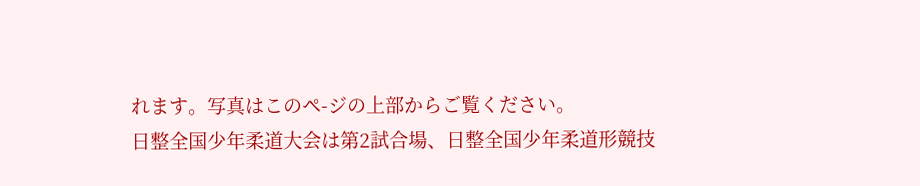れます。写真はこのペ-ジの上部からご覧ください。
日整全国少年柔道大会は第2試合場、日整全国少年柔道形競技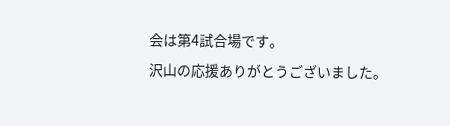会は第4試合場です。
沢山の応援ありがとうございました。